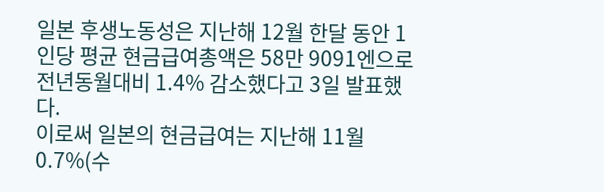일본 후생노동성은 지난해 12월 한달 동안 1인당 평균 현금급여총액은 58만 9091엔으로 전년동월대비 1.4% 감소했다고 3일 발표했다.
이로써 일본의 현금급여는 지난해 11월 0.7%(수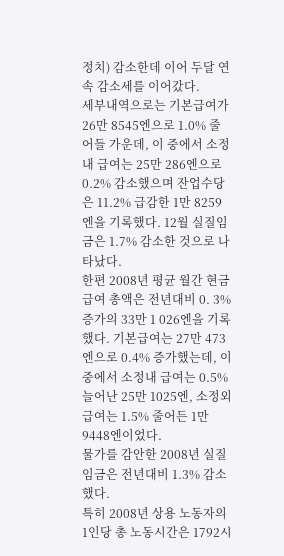정치) 감소한데 이어 두달 연속 감소세를 이어갔다.
세부내역으로는 기본급여가 26만 8545엔으로 1.0% 줄어들 가운데, 이 중에서 소정내 급여는 25만 286엔으로 0.2% 감소했으며 잔업수당은 11.2% 급감한 1만 8259엔을 기록했다. 12월 실질임금은 1.7% 감소한 것으로 나타났다.
한편 2008년 평균 월간 현금 급여 총액은 전년대비 0. 3%증가의 33만 1 026엔을 기록했다. 기본급여는 27만 473엔으로 0.4% 증가했는데, 이 중에서 소정내 급여는 0.5% 늘어난 25만 1025엔, 소정외 급여는 1.5% 줄어든 1만 9448엔이었다.
물가를 감안한 2008년 실질임금은 전년대비 1.3% 감소했다.
특히 2008년 상용 노동자의 1인당 총 노동시간은 1792시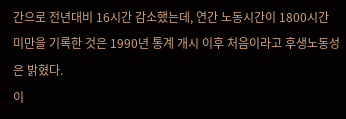간으로 전년대비 16시간 감소했는데, 연간 노동시간이 1800시간 미만을 기록한 것은 1990년 통계 개시 이후 처음이라고 후생노동성은 밝혔다.
이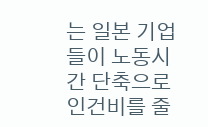는 일본 기업들이 노동시간 단축으로 인건비를 줄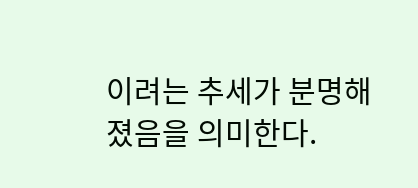이려는 추세가 분명해졌음을 의미한다.